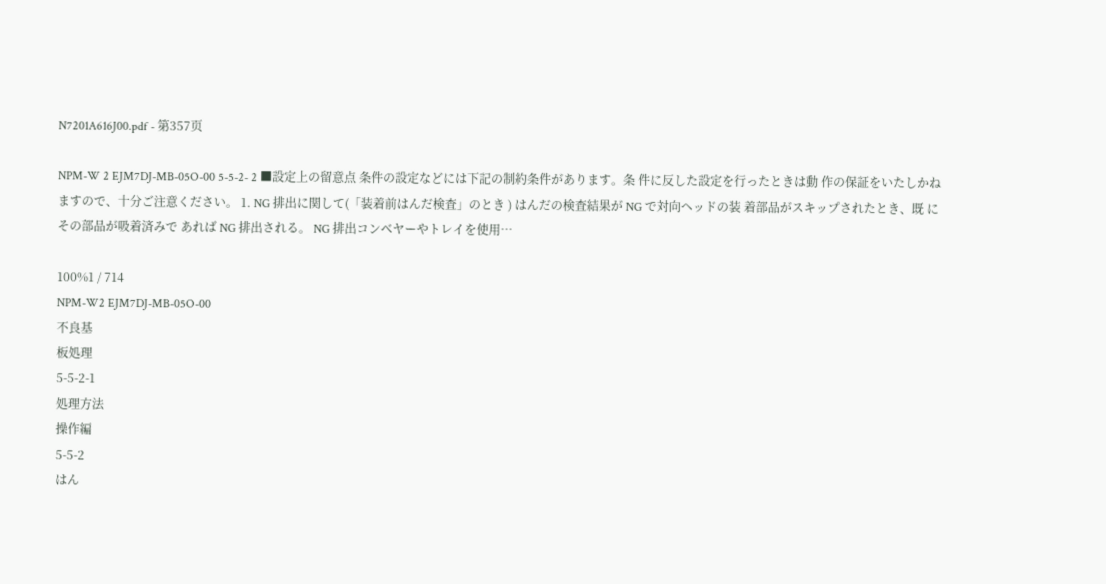N7201A616J00.pdf - 第357页

NPM-W 2 EJM7DJ-MB-05O-00 5-5-2- 2 ■設定上の留意点 条件の設定などには下記の制約条件があります。条 件に反した設定を行ったときは動 作の保証をいたしかね ますので、十分ご注意ください。 1. NG 排出に関して(「装着前はんだ検査」のとき ) はんだの検査結果が NG で対向ヘッドの装 着部品がスキップされたとき、既 にその部品が吸着済みで あれば NG 排出される。 NG 排出コンベヤーやトレイを使用…

100%1 / 714
NPM-W2 EJM7DJ-MB-05O-00
不良基
板処理
5-5-2-1
処理方法
操作編
5-5-2
はん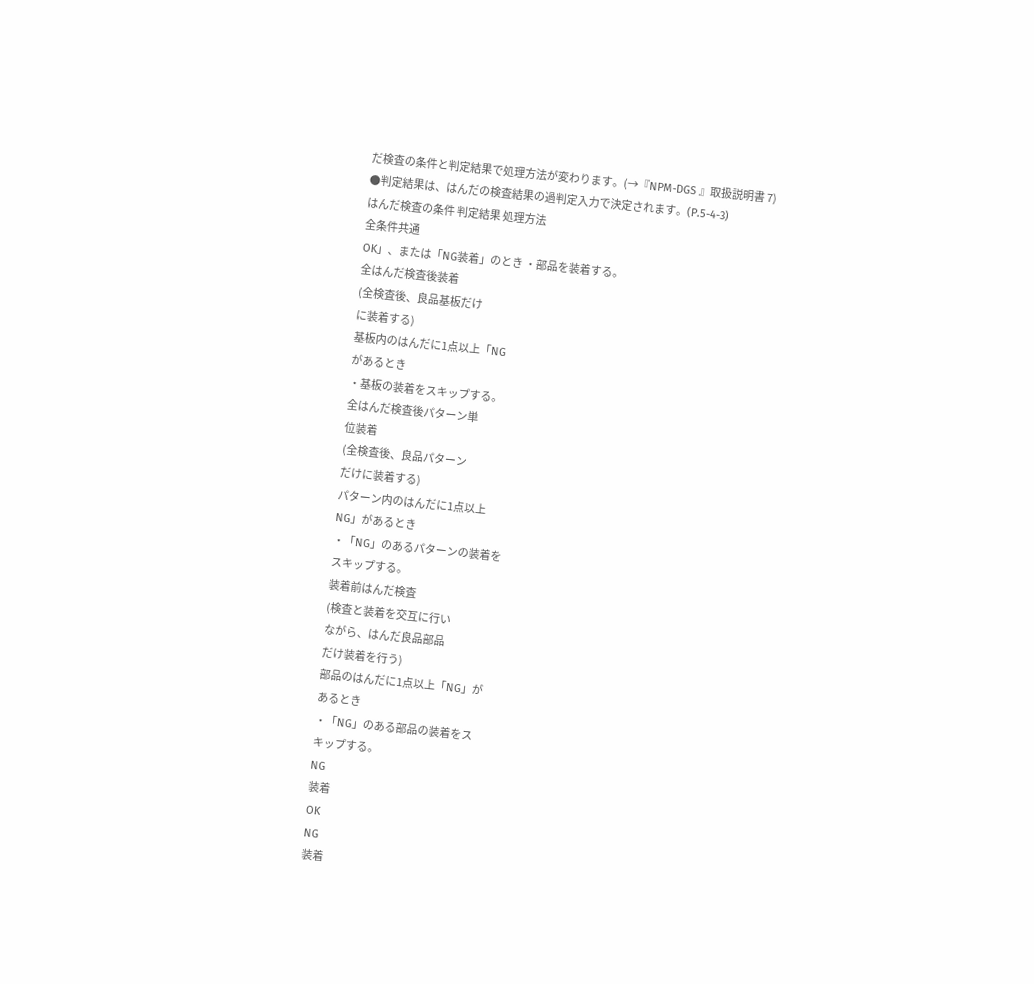だ検査の条件と判定結果で処理方法が変わります。(→『NPM-DGS 』取扱説明書 7)
●判定結果は、はんだの検査結果の過判定入力で決定されます。(P.5-4-3)
はんだ検査の条件 判定結果 処理方法
全条件共通
OK」、または「NG装着」のとき ・部品を装着する。
全はんだ検査後装着
(全検査後、良品基板だけ
に装着する)
基板内のはんだに1点以上「NG
があるとき
・基板の装着をスキップする。
全はんだ検査後パターン単
位装着
(全検査後、良品パターン
だけに装着する)
パターン内のはんだに1点以上
NG」があるとき
・「NG」のあるパターンの装着を
スキップする。
装着前はんだ検査
(検査と装着を交互に行い
ながら、はんだ良品部品
だけ装着を行う)
部品のはんだに1点以上「NG」が
あるとき
・「NG」のある部品の装着をス
キップする。
NG
装着
OK
NG
装着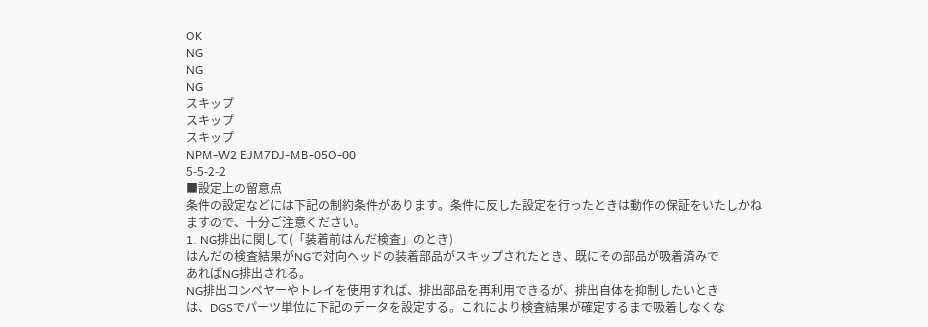OK
NG
NG
NG
スキップ
スキップ
スキップ
NPM-W2 EJM7DJ-MB-05O-00
5-5-2-2
■設定上の留意点
条件の設定などには下記の制約条件があります。条件に反した設定を行ったときは動作の保証をいたしかね
ますので、十分ご注意ください。
1. NG排出に関して(「装着前はんだ検査」のとき)
はんだの検査結果がNGで対向ヘッドの装着部品がスキップされたとき、既にその部品が吸着済みで
あればNG排出される。
NG排出コンベヤーやトレイを使用すれば、排出部品を再利用できるが、排出自体を抑制したいとき
は、DGSでパーツ単位に下記のデータを設定する。これにより検査結果が確定するまで吸着しなくな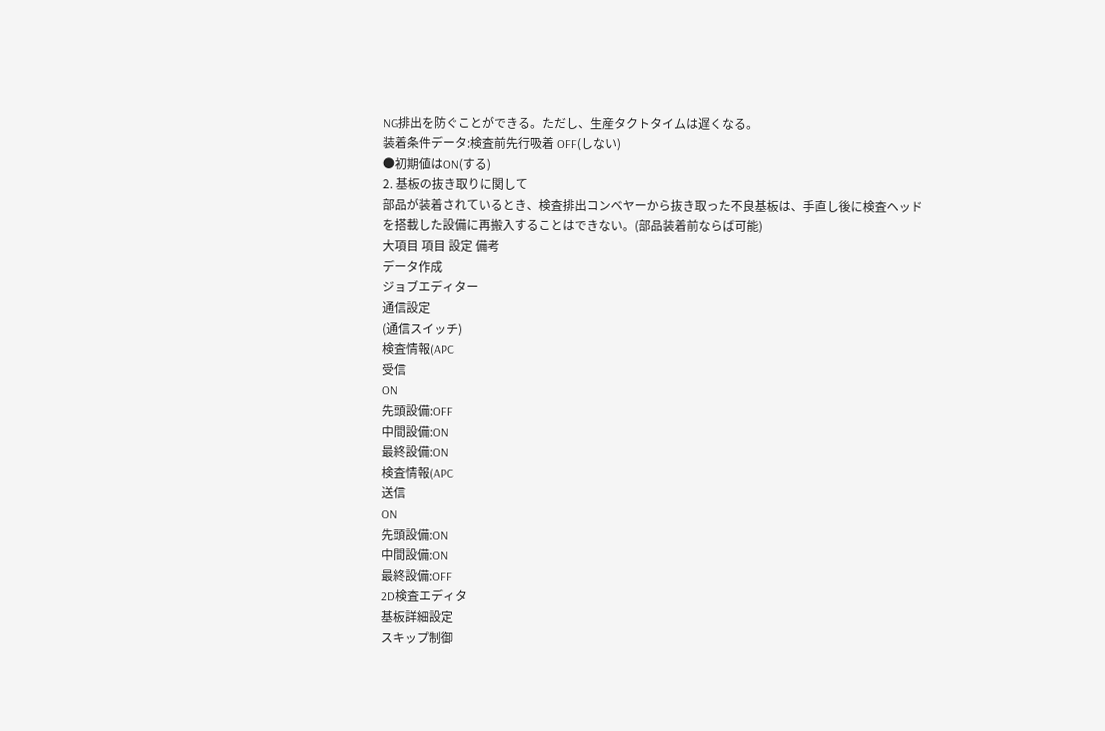NG排出を防ぐことができる。ただし、生産タクトタイムは遅くなる。
装着条件データ:検査前先行吸着 OFF(しない)
●初期値はON(する)
2. 基板の抜き取りに関して
部品が装着されているとき、検査排出コンベヤーから抜き取った不良基板は、手直し後に検査ヘッド
を搭載した設備に再搬入することはできない。(部品装着前ならば可能)
大項目 項目 設定 備考
データ作成
ジョブエディター
通信設定
(通信スイッチ)
検査情報(APC
受信
ON
先頭設備:OFF
中間設備:ON
最終設備:ON
検査情報(APC
送信
ON
先頭設備:ON
中間設備:ON
最終設備:OFF
2D検査エディタ
基板詳細設定
スキップ制御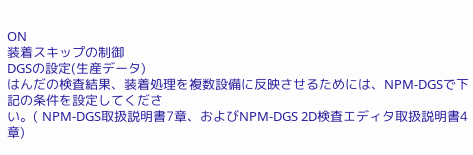ON
装着スキップの制御
DGSの設定(生産データ)
はんだの検査結果、装着処理を複数設備に反映させるためには、NPM-DGSで下記の条件を設定してくださ
い。( NPM-DGS取扱説明書7章、およびNPM-DGS 2D検査エディタ取扱説明書4章)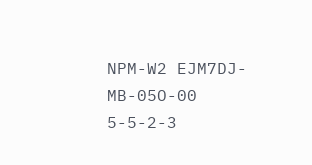NPM-W2 EJM7DJ-MB-05O-00
5-5-2-3